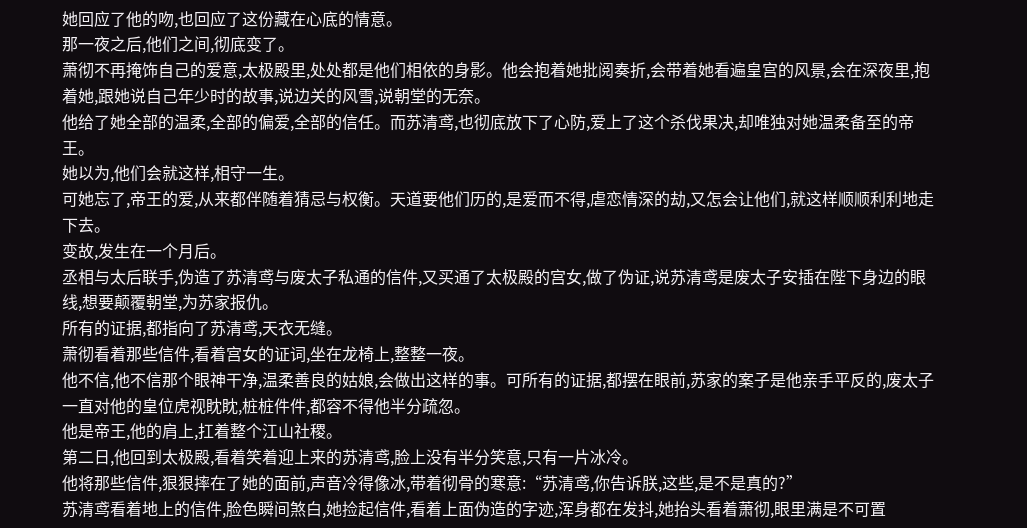她回应了他的吻,也回应了这份藏在心底的情意。
那一夜之后,他们之间,彻底变了。
萧彻不再掩饰自己的爱意,太极殿里,处处都是他们相依的身影。他会抱着她批阅奏折,会带着她看遍皇宫的风景,会在深夜里,抱着她,跟她说自己年少时的故事,说边关的风雪,说朝堂的无奈。
他给了她全部的温柔,全部的偏爱,全部的信任。而苏清鸢,也彻底放下了心防,爱上了这个杀伐果决,却唯独对她温柔备至的帝王。
她以为,他们会就这样,相守一生。
可她忘了,帝王的爱,从来都伴随着猜忌与权衡。天道要他们历的,是爱而不得,虐恋情深的劫,又怎会让他们,就这样顺顺利利地走下去。
变故,发生在一个月后。
丞相与太后联手,伪造了苏清鸢与废太子私通的信件,又买通了太极殿的宫女,做了伪证,说苏清鸢是废太子安插在陛下身边的眼线,想要颠覆朝堂,为苏家报仇。
所有的证据,都指向了苏清鸢,天衣无缝。
萧彻看着那些信件,看着宫女的证词,坐在龙椅上,整整一夜。
他不信,他不信那个眼神干净,温柔善良的姑娘,会做出这样的事。可所有的证据,都摆在眼前,苏家的案子是他亲手平反的,废太子一直对他的皇位虎视眈眈,桩桩件件,都容不得他半分疏忽。
他是帝王,他的肩上,扛着整个江山社稷。
第二日,他回到太极殿,看着笑着迎上来的苏清鸢,脸上没有半分笑意,只有一片冰冷。
他将那些信件,狠狠摔在了她的面前,声音冷得像冰,带着彻骨的寒意:“苏清鸢,你告诉朕,这些,是不是真的?”
苏清鸢看着地上的信件,脸色瞬间煞白,她捡起信件,看着上面伪造的字迹,浑身都在发抖,她抬头看着萧彻,眼里满是不可置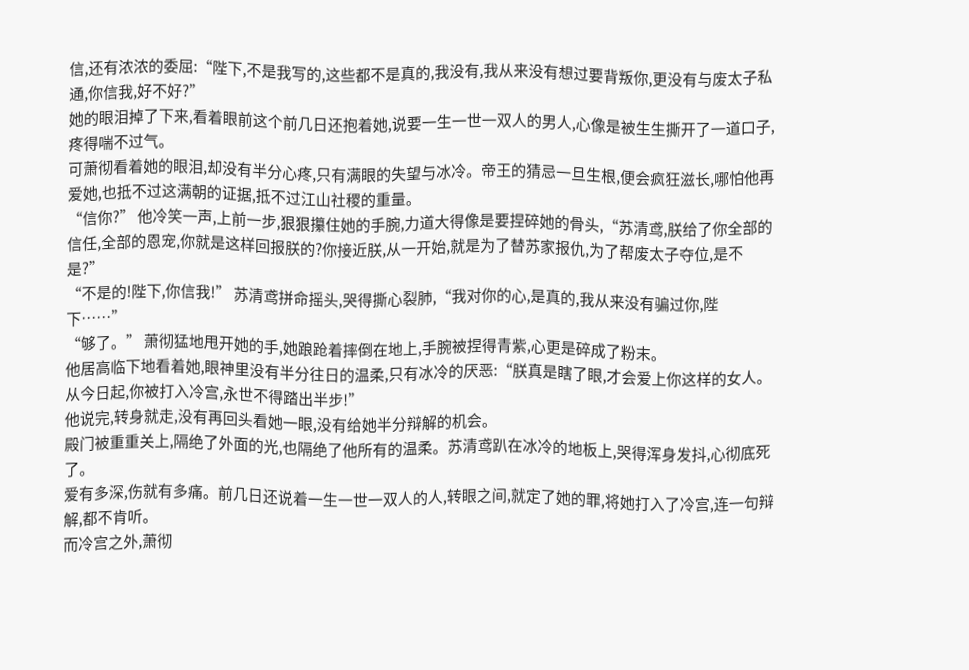信,还有浓浓的委屈:“陛下,不是我写的,这些都不是真的,我没有,我从来没有想过要背叛你,更没有与废太子私通,你信我,好不好?”
她的眼泪掉了下来,看着眼前这个前几日还抱着她,说要一生一世一双人的男人,心像是被生生撕开了一道口子,疼得喘不过气。
可萧彻看着她的眼泪,却没有半分心疼,只有满眼的失望与冰冷。帝王的猜忌一旦生根,便会疯狂滋长,哪怕他再爱她,也抵不过这满朝的证据,抵不过江山社稷的重量。
“信你?” 他冷笑一声,上前一步,狠狠攥住她的手腕,力道大得像是要捏碎她的骨头,“苏清鸢,朕给了你全部的信任,全部的恩宠,你就是这样回报朕的?你接近朕,从一开始,就是为了替苏家报仇,为了帮废太子夺位,是不是?”
“不是的!陛下,你信我!” 苏清鸢拼命摇头,哭得撕心裂肺,“我对你的心,是真的,我从来没有骗过你,陛下……”
“够了。” 萧彻猛地甩开她的手,她踉跄着摔倒在地上,手腕被捏得青紫,心更是碎成了粉末。
他居高临下地看着她,眼神里没有半分往日的温柔,只有冰冷的厌恶:“朕真是瞎了眼,才会爱上你这样的女人。从今日起,你被打入冷宫,永世不得踏出半步!”
他说完,转身就走,没有再回头看她一眼,没有给她半分辩解的机会。
殿门被重重关上,隔绝了外面的光,也隔绝了他所有的温柔。苏清鸢趴在冰冷的地板上,哭得浑身发抖,心彻底死了。
爱有多深,伤就有多痛。前几日还说着一生一世一双人的人,转眼之间,就定了她的罪,将她打入了冷宫,连一句辩解,都不肯听。
而冷宫之外,萧彻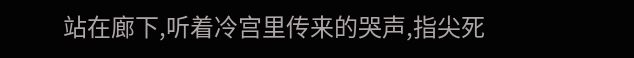站在廊下,听着冷宫里传来的哭声,指尖死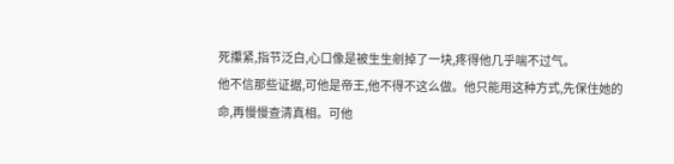死攥紧,指节泛白,心口像是被生生剜掉了一块,疼得他几乎喘不过气。
他不信那些证据,可他是帝王,他不得不这么做。他只能用这种方式,先保住她的命,再慢慢查清真相。可他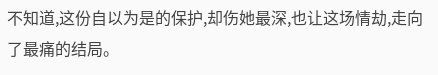不知道,这份自以为是的保护,却伤她最深,也让这场情劫,走向了最痛的结局。